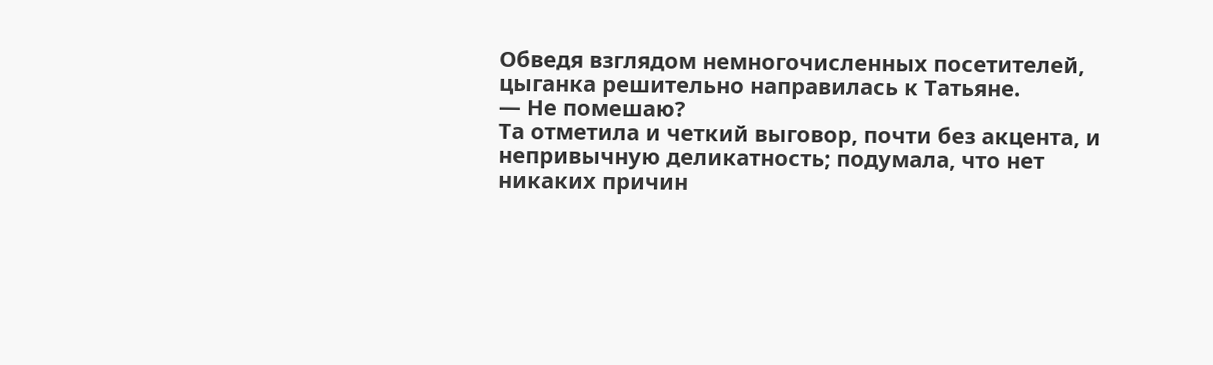Обведя взглядом немногочисленных посетителей, цыганка решительно направилась к Татьяне.
— Не помешаю?
Та отметила и четкий выговор, почти без акцента, и непривычную деликатность; подумала, что нет никаких причин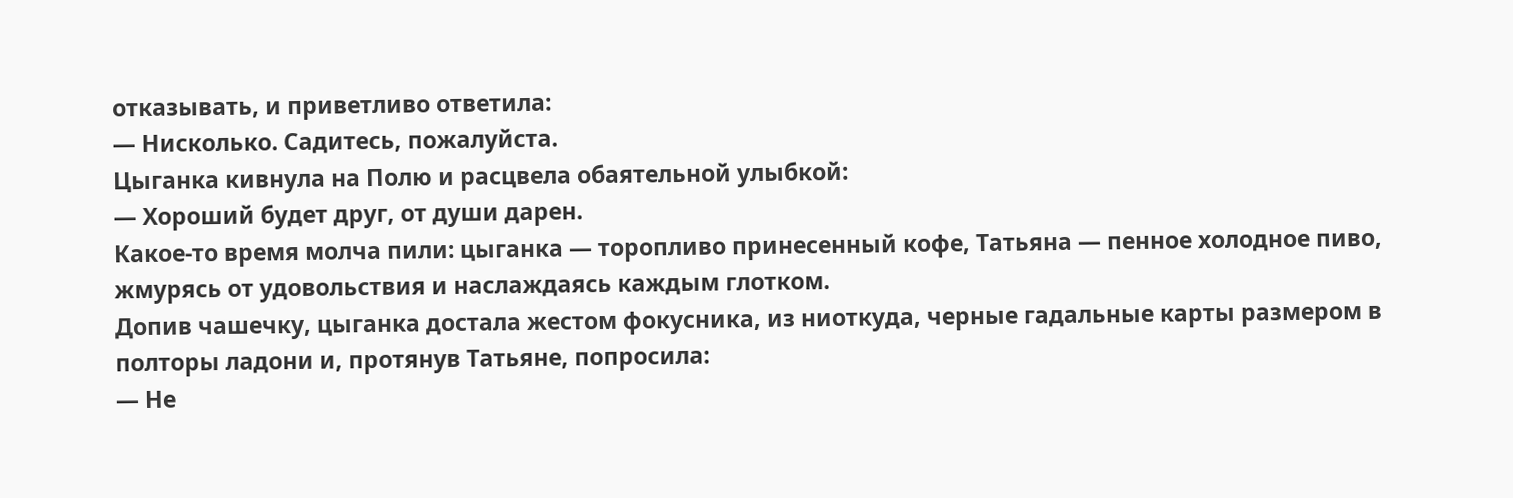отказывать, и приветливо ответила:
— Нисколько. Садитесь, пожалуйста.
Цыганка кивнула на Полю и расцвела обаятельной улыбкой:
— Хороший будет друг, от души дарен.
Какое-то время молча пили: цыганка — торопливо принесенный кофе, Татьяна — пенное холодное пиво, жмурясь от удовольствия и наслаждаясь каждым глотком.
Допив чашечку, цыганка достала жестом фокусника, из ниоткуда, черные гадальные карты размером в полторы ладони и, протянув Татьяне, попросила:
— Не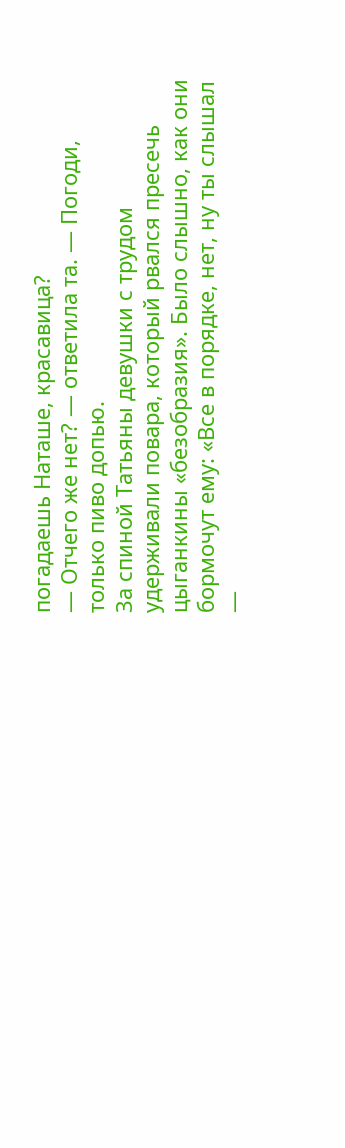погадаешь Наташе, красавица?
— Отчего же нет? — ответила та. — Погоди, только пиво допью.
За спиной Татьяны девушки с трудом удерживали повара, который рвался пресечь цыганкины «безобразия». Было слышно, как они бормочут ему: «Все в порядке, нет, ну ты слышал —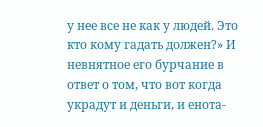у нее все не как у людей. Это кто кому гадать должен?» И невнятное его бурчание в ответ о том, что вот когда украдут и деньги, и енота-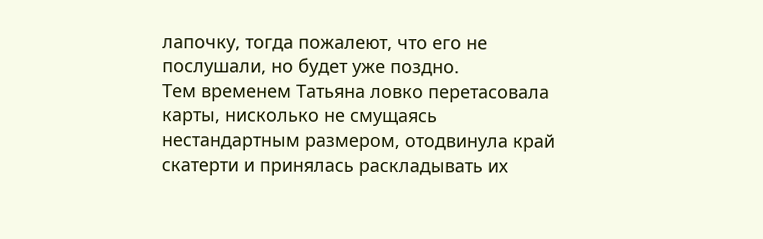лапочку, тогда пожалеют, что его не послушали, но будет уже поздно.
Тем временем Татьяна ловко перетасовала карты, нисколько не смущаясь нестандартным размером, отодвинула край скатерти и принялась раскладывать их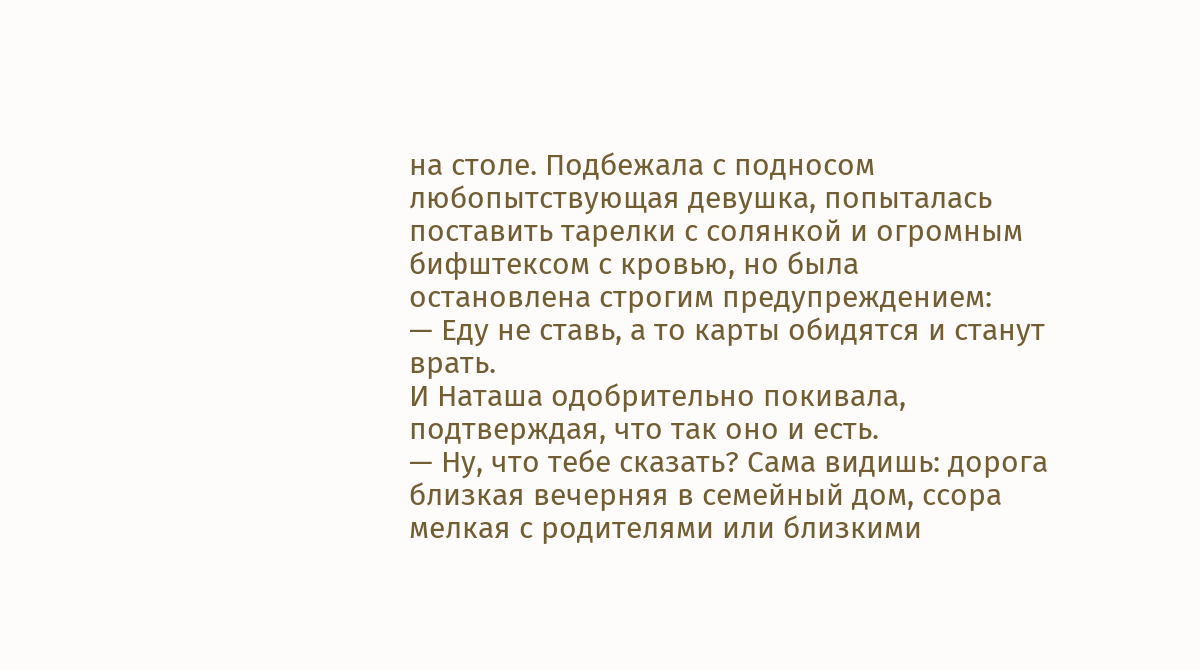на столе. Подбежала с подносом любопытствующая девушка, попыталась поставить тарелки с солянкой и огромным бифштексом с кровью, но была остановлена строгим предупреждением:
— Еду не ставь, а то карты обидятся и станут врать.
И Наташа одобрительно покивала, подтверждая, что так оно и есть.
— Ну, что тебе сказать? Сама видишь: дорога близкая вечерняя в семейный дом, ссора мелкая с родителями или близкими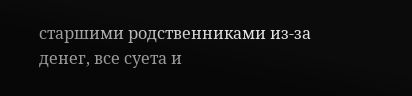старшими родственниками из-за денег, все суета и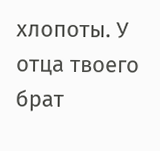хлопоты. У отца твоего брат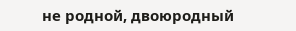не родной, двоюродный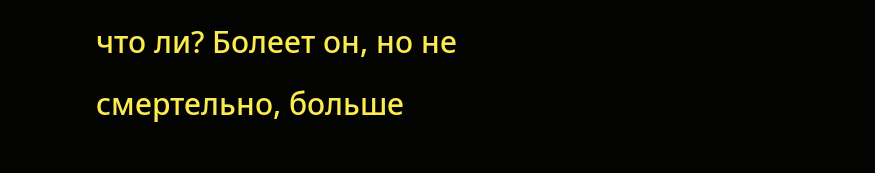что ли? Болеет он, но не смертельно, больше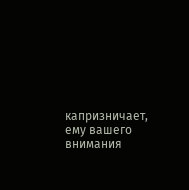капризничает, ему вашего внимания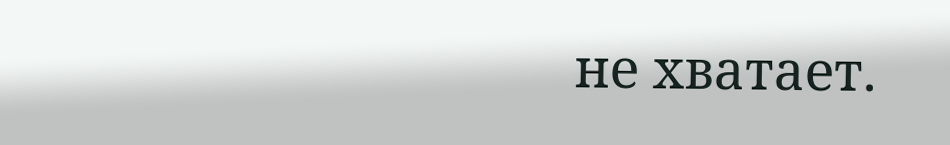не хватает.